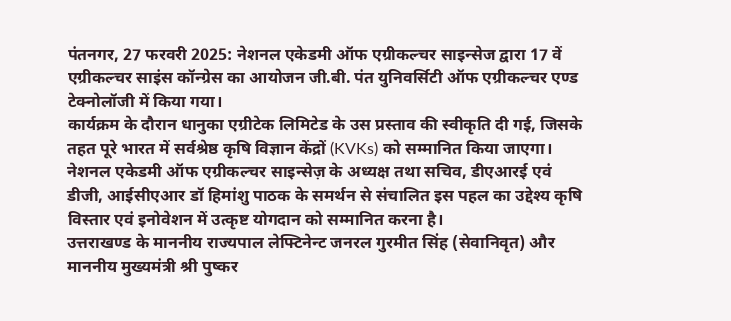पंतनगर, 27 फरवरी 2025: नेशनल एकेडमी ऑफ एग्रीकल्चर साइन्सेज द्वारा 17 वें एग्रीकल्चर साइंस कॉन्ग्रेस का आयोजन जी.बी. पंत युनिवर्सिटी ऑफ एग्रीकल्चर एण्ड टेक्नोलॉजी में किया गया।
कार्यक्रम के दौरान धानुका एग्रीटेक लिमिटेड के उस प्रस्ताव की स्वीकृति दी गई, जिसके तहत पूरे भारत में सर्वश्रेष्ठ कृषि विज्ञान केंद्रों (KVKs) को सम्मानित किया जाएगा।
नेशनल एकेडमी ऑफ एग्रीकल्चर साइन्सेज़ के अध्यक्ष तथा सचिव, डीएआरई एवं डीजी, आईसीएआर डॉ हिमांशु पाठक के समर्थन से संचालित इस पहल का उद्देश्य कृषि विस्तार एवं इनोवेशन में उत्कृष्ट योगदान को सम्मानित करना है।
उत्तराखण्ड के माननीय राज्यपाल लेफ्टिनेन्ट जनरल गुरमीत सिंह (सेवानिवृत) और माननीय मुख्यमंत्री श्री पुष्कर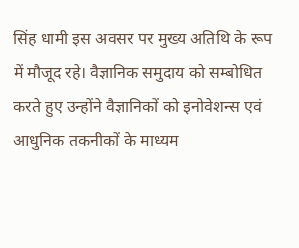सिंह धामी इस अवसर पर मुख्य अतिथि के रूप में मौजूद रहे। वैज्ञानिक समुदाय को सम्बोधित करते हुए उन्होंने वैज्ञानिकों को इनोवेशन्स एवं आधुनिक तकनीकों के माध्यम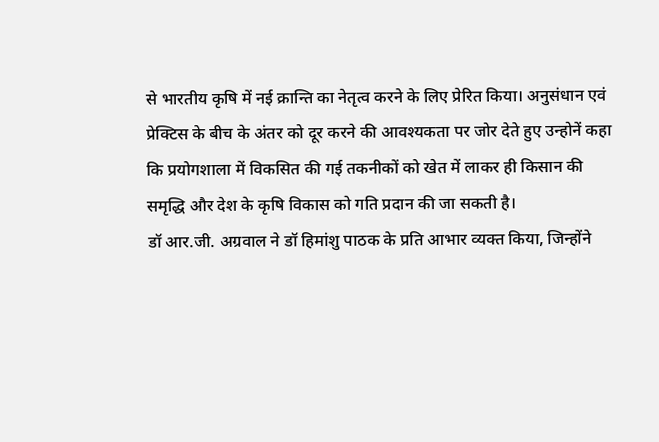से भारतीय कृषि में नई क्रान्ति का नेतृत्व करने के लिए प्रेरित किया। अनुसंधान एवं प्रेक्टिस के बीच के अंतर को दूर करने की आवश्यकता पर जोर देते हुए उन्होनें कहा कि प्रयोगशाला में विकसित की गई तकनीकों को खेत में लाकर ही किसान की समृद्धि और देश के कृषि विकास को गति प्रदान की जा सकती है।
डॉ आर.जी. अग्रवाल ने डॉ हिमांशु पाठक के प्रति आभार व्यक्त किया, जिन्होंने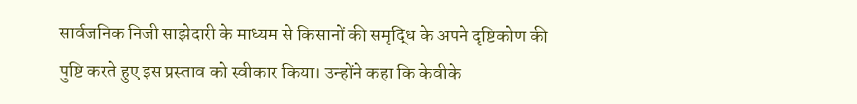सार्वजनिक निजी साझेदारी के माध्यम से किसानों की समृद्धि के अपने दृष्टिकोण की पुष्टि करते हुए इस प्रस्ताव को स्वीकार किया। उन्होंने कहा कि केवीके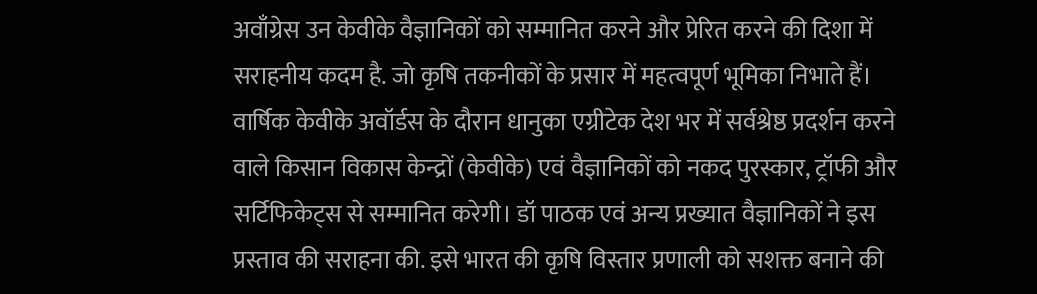अवाँग्रेस उन केवीके वैज्ञानिकों को सम्मानित करने और प्रेरित करने की दिशा में सराहनीय कदम है. जो कृषि तकनीकों के प्रसार में महत्वपूर्ण भूमिका निभाते हैं।
वार्षिक केवीके अवॉर्डस के दौरान धानुका एग्रीटेक देश भर में सर्वश्रेष्ठ प्रदर्शन करने वाले किसान विकास केन्द्रों (केवीके) एवं वैज्ञानिकों को नकद पुरस्कार, ट्रॉफी और सर्टिफिकेट्स से सम्मानित करेगी। डॉ पाठक एवं अन्य प्रख्यात वैज्ञानिकों ने इस प्रस्ताव की सराहना की. इसे भारत की कृषि विस्तार प्रणाली को सशक्त बनाने की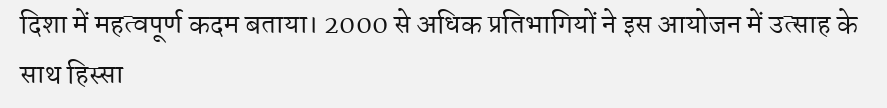दिशा में महत्वपूर्ण कदम बताया। 2000 से अधिक प्रतिभागियों ने इस आयोजन में उत्साह के साथ हिस्सा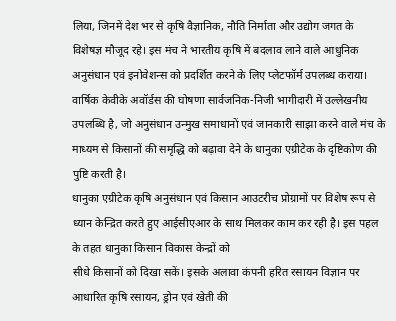लिया, जिनमें देश भर से कृषि वैज्ञानिक, नौति निर्माता और उद्योग जगत के विशेषज्ञ मौजूद रहे। इस मंच ने भारतीय कृषि में बदलाव लाने वाले आधुनिक अनुसंधान एवं इनोवेशन्स को प्रदर्शित करने के लिए प्लेटफॉर्म उपलब्ध कराया।
वार्षिक केवीके अवॉर्डस की घोषणा सार्वजनिक-निजी भागीदारी में उल्लेखनीय उपलब्धि है, जो अनुसंधान उन्मुख समाधानों एवं जानकारी साझा करने वाले मंच के माध्यम से किसानों की समृद्धि को बढ़ावा देने के धानुका एग्रीटेक के दृष्टिकोण की पुष्टि करती है।
धानुका एग्रीटेक कृषि अनुसंधान एवं किसान आउटरीच प्रोग्रामों पर विशेष रूप से ध्यान केन्द्रित करते हुए आईसीएआर के साथ मिलकर काम कर रही है। इस पहल के तहत धानुका किसान विकास केन्द्रों को
सीधे किसानों को दिखा सकें। इसके अलावा कंपनी हरित रसायन विज्ञान पर आधारित कृषि रसायन, ड्रोन एवं खेती की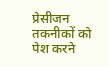प्रेसीजन तकनीकों को पेश करने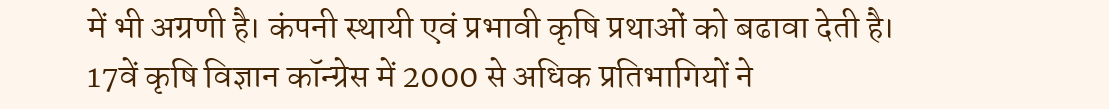में भी अग्रणी है। कंपनी स्थायी एवं प्रभावी कृषि प्रथाओं को बढावा देती है।
17वें कृषि विज्ञान कॉन्ग्रेस में 2000 से अधिक प्रतिभागियों ने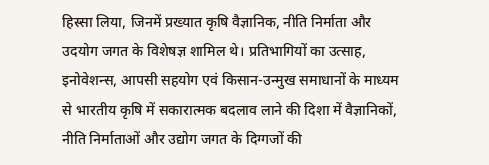हिस्सा लिया, जिनमें प्रख्यात कृषि वैज्ञानिक, नीति निर्माता और उदयोग जगत के विशेषज्ञ शामिल थे। प्रतिभागियों का उत्साह, इनोवेशन्स, आपसी सहयोग एवं किसान-उन्मुख समाधानों के माध्यम से भारतीय कृषि में सकारात्मक बदलाव लाने की दिशा में वैज्ञानिकों, नीति निर्माताओं और उद्योग जगत के दिग्गजों की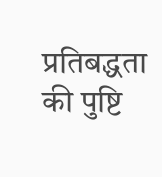प्रतिबद्धता की पुष्टि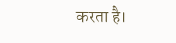करता है।